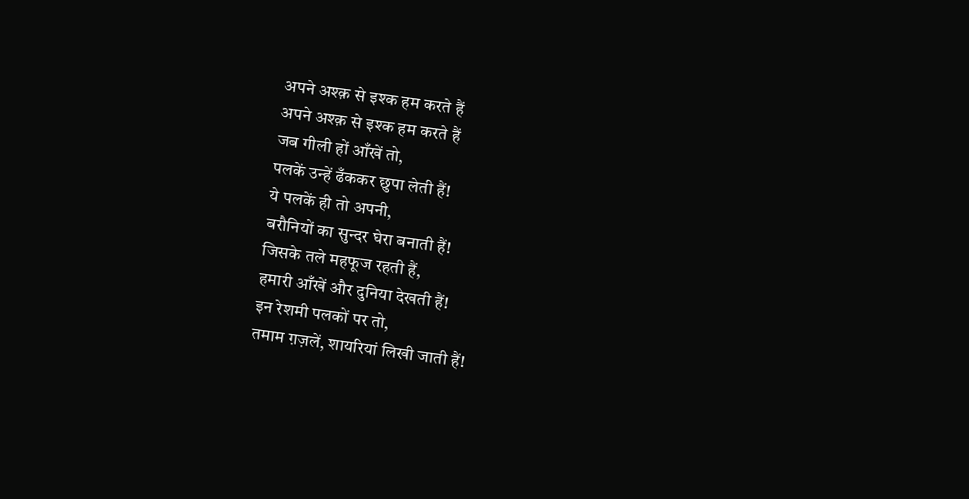अपने अश्क़ से इश्क हम करते हैं
अपने अश्क़ से इश्क हम करते हैं
जब गीली हों आँखें तो,
पलकें उन्हें ढँककर छुपा लेती हैं!
ये पलकें ही तो अपनी,
बरौनियों का सुन्दर घेरा बनाती हैं!
जिसके तले महफूज रहती हैं,
हमारी आँखें और दुनिया देखती हैं!
इन रेशमी पलकों पर तो,
तमाम ग़ज़लें, शायरियां लिखी जाती हैं!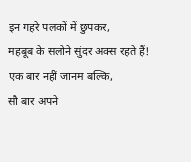इन गहरे पलकों में छुपकर,
महबूब के सलोने सुंदर अक्स रहते हैं!
एक बार नहीं जानम बल्कि,
सौ बार अपने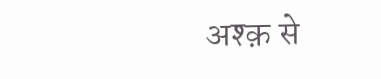अश्क़ से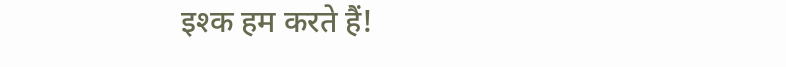इश्क हम करते हैं!